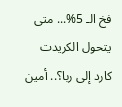فخ الـ 5%... متى يتحول الكريدت كارد إلى ربا؟.. أمين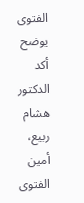الفتوى يوضح
أكد الدكتور هشام ربيع، أمين الفتوى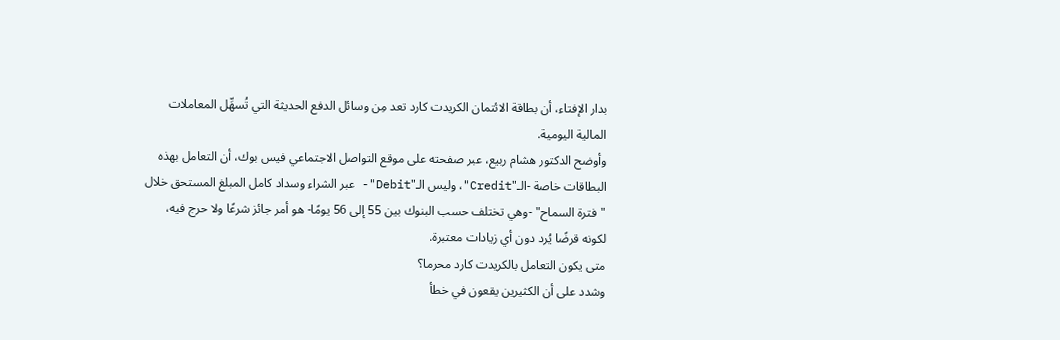بدار الإفتاء، أن بطاقة الائتمان الكريدت كارد تعد مِن وسائل الدفع الحديثة التي تُسهِّل المعاملات المالية اليومية.
وأوضح الدكتور هشام ربيع، عبر صفحته على موقع التواصل الاجتماعي فيس بوك، أن التعامل بهذه البطاقات خاصة -الـ"Credit"، وليس الـ"Debit"- عبر الشراء وسداد كامل المبلغ المستحق خلال "فترة السماح" -وهي تختلف حسب البنوك بين 55 إلى 56 يومًا- هو أمر جائز شرعًا ولا حرج فيه، لكونه قرضًا يُرد دون أي زيادات معتبرة.
متى يكون التعامل بالكريدت كارد محرما؟
وشدد على أن الكثيرين يقعون في خطأ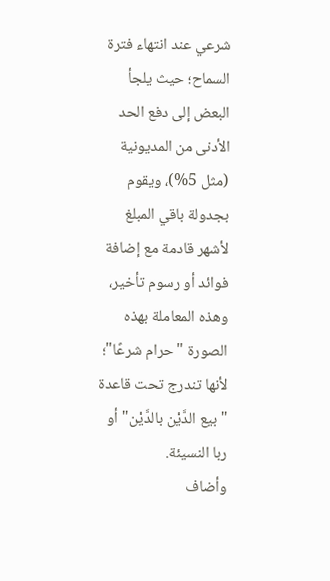شرعي عند انتهاء فترة السماح؛ حيث يلجأ البعض إلى دفع الحد الأدنى من المديونية (مثل 5%)، ويقوم بجدولة باقي المبلغ لأشهر قادمة مع إضافة فوائد أو رسوم تأخير، وهذه المعاملة بهذه الصورة "حرام شرعًا"؛ لأنها تندرج تحت قاعدة "بيع الدَّيْن بالدَّيْن" أو ربا النسيئة.
وأضاف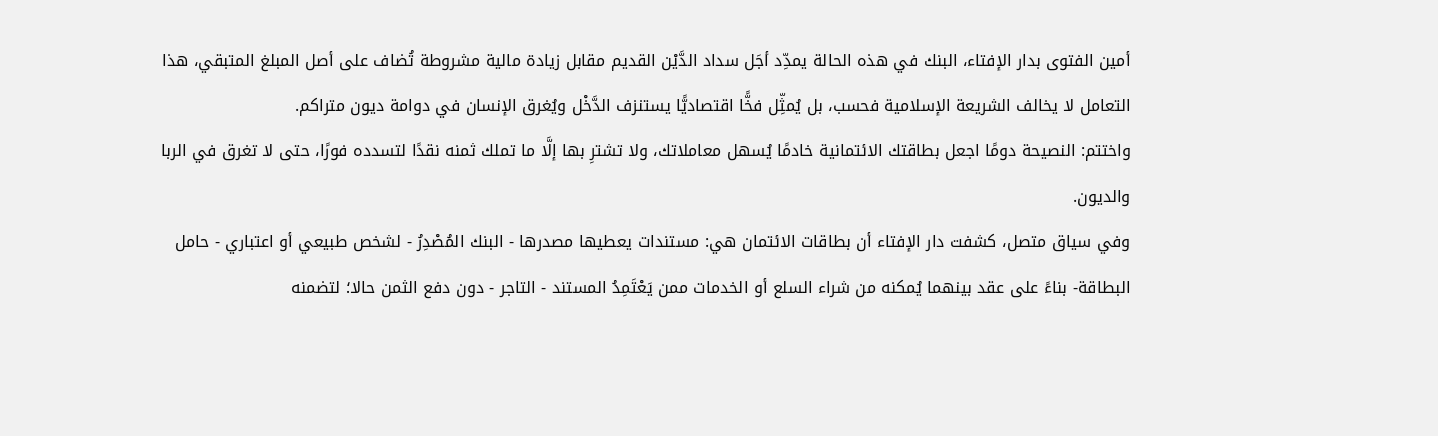أمين الفتوى بدار الإفتاء، البنك في هذه الحالة يمدِّد أجَل سداد الدَّيْن القديم مقابل زيادة مالية مشروطة تُضاف على أصل المبلغ المتبقي، هذا التعامل لا يخالف الشريعة الإسلامية فحسب، بل يُمثِّل فخًّا اقتصاديًّا يستنزف الدَّخْل ويُغرق الإنسان في دوامة ديون متراكم.
واختتم: النصيحة دومًا اجعل بطاقتك الائتمانية خادمًا يُسهل معاملاتك، ولا تشترِ بها إلَّا ما تملك ثمنه نقدًا لتسدده فورًا، حتى لا تغرق في الربا والديون.
وفي سياق متصل، كشفت دار الإفتاء أن بطاقات الائتمان هي: مستندات يعطيها مصدرها - البنك المُصْدِرُ - لشخص طبيعي أو اعتباري - حامل البطاقة- بناءً على عقد بينهما يُمكنه من شراء السلع أو الخدمات ممن يَعْتَمِدُ المستند - التاجر - دون دفع الثمن حالا؛ لتضمنه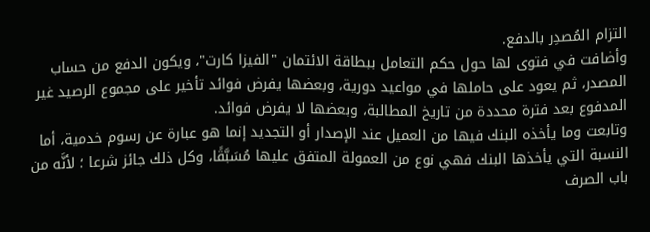التزام المُصدِر بالدفع.
وأضافت في فتوى لها حول حكم التعامل ببطاقة الائتمان "الفيزا كارت"، ويكون الدفع من حساب المصدر، ثم يعود على حاملها في مواعيد دورية، وبعضها يفرض فوائد تأخير على مجموع الرصيد غير المدفوع بعد فترة محددة من تاريخ المطالبة، وبعضها لا يفرض فوائد.
وتابعت وما يأخذه البنك فيها من العميل عند الإصدار أو التجديد إنما هو عبارة عن رسوم خدمية، أما النسبة التي يأخذها البنك فهي نوع من العمولة المتفق عليها مُسَبَّقًا، وكل ذلك جائز شرعا ؛ لأنَّه من باب الصرف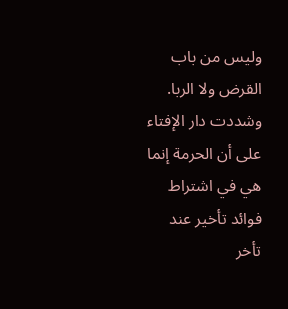وليس من باب القرض ولا الربا.
وشددت دار الإفتاء على أن الحرمة إنما هي في اشتراط فوائد تأخير عند تأخر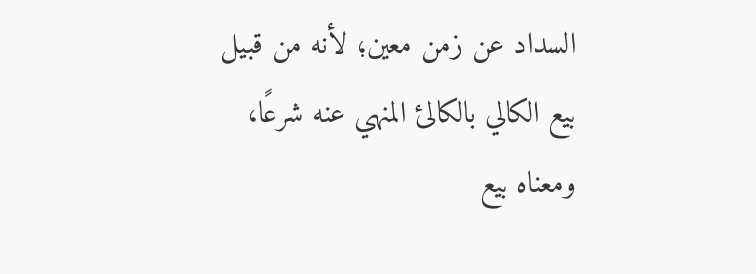السداد عن زمن معين؛ لأنه من قبيل بيع الكالي بالكالئ المنهي عنه شرعًا، ومعناه بيع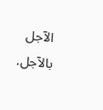الآجل بالآجل.